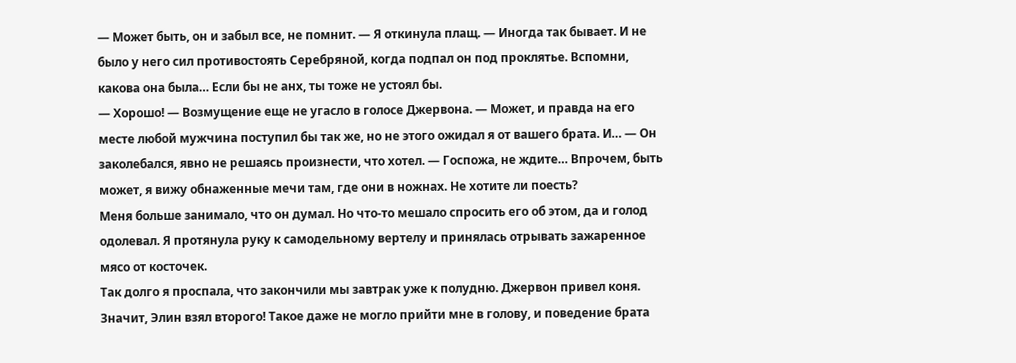— Может быть, он и забыл все, не помнит. — Я откинула плащ. — Иногда так бывает. И не было у него сил противостоять Серебряной, когда подпал он под проклятье. Вспомни, какова она была… Если бы не анх, ты тоже не устоял бы.
— Хорошо! — Возмущение еще не угасло в голосе Джервона. — Может, и правда на его месте любой мужчина поступил бы так же, но не этого ожидал я от вашего брата. И… — Он заколебался, явно не решаясь произнести, что хотел. — Госпожа, не ждите… Впрочем, быть может, я вижу обнаженные мечи там, где они в ножнах. Не хотите ли поесть?
Меня больше занимало, что он думал. Но что-то мешало спросить его об этом, да и голод одолевал. Я протянула руку к самодельному вертелу и принялась отрывать зажаренное мясо от косточек.
Так долго я проспала, что закончили мы завтрак уже к полудню. Джервон привел коня. Значит, Элин взял второго! Такое даже не могло прийти мне в голову, и поведение брата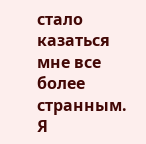стало казаться мне все более странным.
Я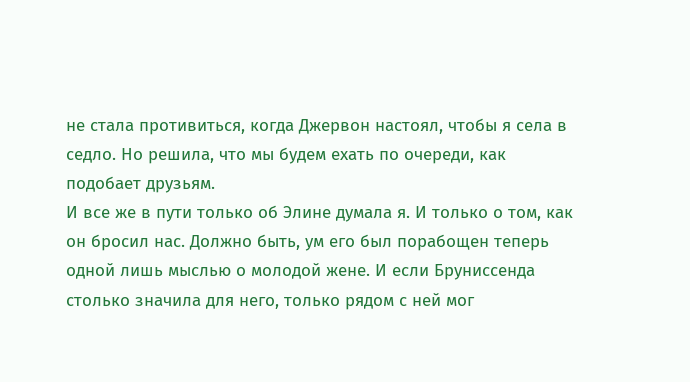не стала противиться, когда Джервон настоял, чтобы я села в седло. Но решила, что мы будем ехать по очереди, как подобает друзьям.
И все же в пути только об Элине думала я. И только о том, как он бросил нас. Должно быть, ум его был порабощен теперь одной лишь мыслью о молодой жене. И если Бруниссенда столько значила для него, только рядом с ней мог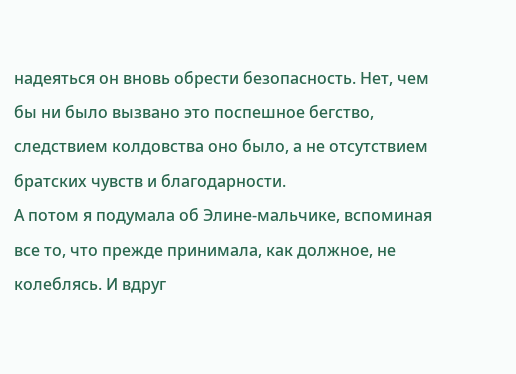надеяться он вновь обрести безопасность. Нет, чем бы ни было вызвано это поспешное бегство, следствием колдовства оно было, а не отсутствием братских чувств и благодарности.
А потом я подумала об Элине-мальчике, вспоминая все то, что прежде принимала, как должное, не колеблясь. И вдруг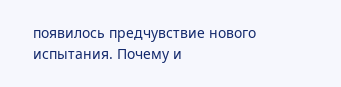появилось предчувствие нового испытания. Почему и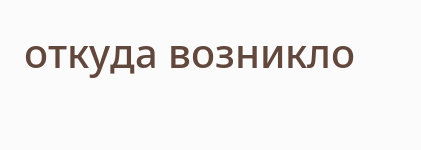откуда возникло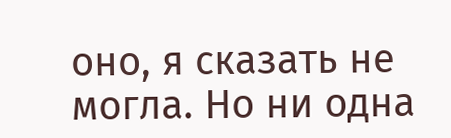оно, я сказать не могла. Но ни одна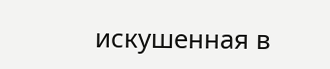искушенная в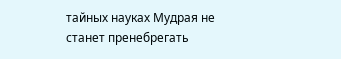тайных науках Мудрая не станет пренебрегать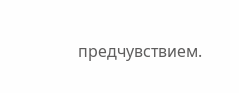предчувствием.